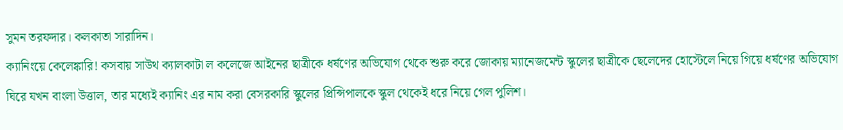সুমন তরফদার। কলকাতা সারাদিন।
ক্যানিংয়ে কেলেঙ্কারি! কসবায় সাউথ ক্যালকাটা ল কলেজে আইনের ছাত্রীকে ধর্ষণের অভিযোগ থেকে শুরু করে জোকায় ম্যানেজমেন্ট স্কুলের ছাত্রীকে ছেলেদের হোস্টেলে নিয়ে গিয়ে ধর্ষণের অভিযোগ ঘিরে যখন বাংলা উত্তাল, তার মধ্যেই ক্যানিং এর নাম করা বেসরকারি স্কুলের প্রিন্সিপালকে স্কুল থেকেই ধরে নিয়ে গেল পুলিশ।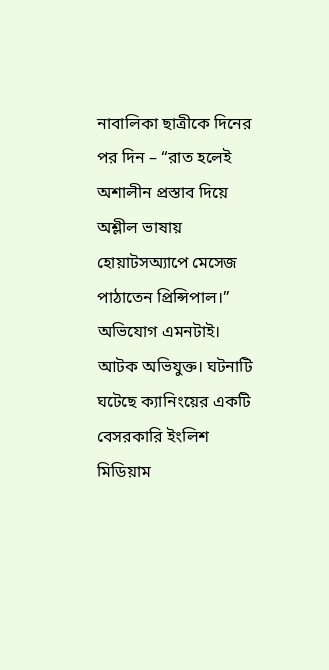নাবালিকা ছাত্রীকে দিনের পর দিন – “রাত হলেই অশালীন প্রস্তাব দিয়ে অশ্লীল ভাষায় হোয়াটসঅ্যাপে মেসেজ পাঠাতেন প্রিন্সিপাল।” অভিযোগ এমনটাই।
আটক অভিযুক্ত। ঘটনাটি ঘটেছে ক্যানিংয়ের একটি বেসরকারি ইংলিশ মিডিয়াম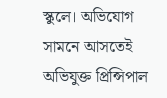স্কুলে। অভিযোগ সামনে আসতেই অভিযুক্ত প্রিন্সিপাল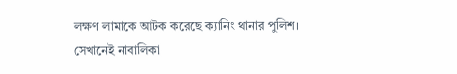লক্ষণ লামাকে আটক করেছে ক্যানিং থানার পুলিশ।
সেখানেই নাবালিকা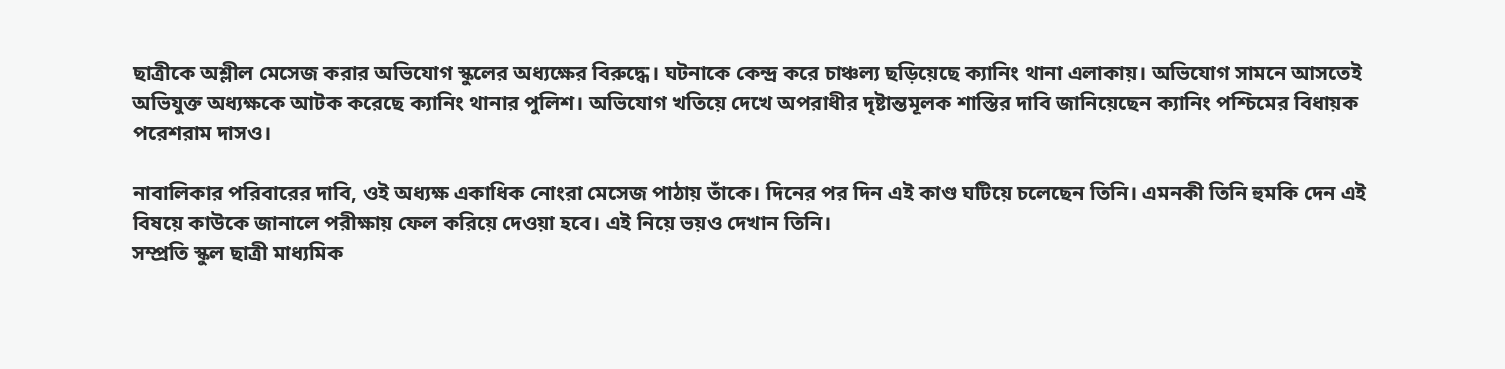ছাত্রীকে অশ্লীল মেসেজ করার অভিযোগ স্কুলের অধ্যক্ষের বিরুদ্ধে। ঘটনাকে কেন্দ্র করে চাঞ্চল্য ছড়িয়েছে ক্যানিং থানা এলাকায়। অভিযোগ সামনে আসতেই অভিযুক্ত অধ্যক্ষকে আটক করেছে ক্যানিং থানার পুলিশ। অভিযোগ খতিয়ে দেখে অপরাধীর দৃষ্টান্তমূলক শাস্তির দাবি জানিয়েছেন ক্যানিং পশ্চিমের বিধায়ক পরেশরাম দাসও।

নাবালিকার পরিবারের দাবি, ওই অধ্যক্ষ একাধিক নোংরা মেসেজ পাঠায় তাঁকে। দিনের পর দিন এই কাণ্ড ঘটিয়ে চলেছেন তিনি। এমনকী তিনি হুমকি দেন এই বিষয়ে কাউকে জানালে পরীক্ষায় ফেল করিয়ে দেওয়া হবে। এই নিয়ে ভয়ও দেখান তিনি।
সম্প্রতি স্কুল ছাত্রী মাধ্যমিক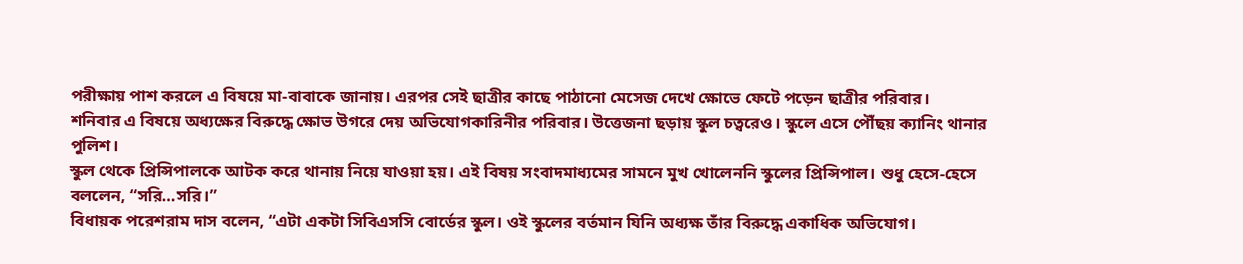পরীক্ষায় পাশ করলে এ বিষয়ে মা-বাবাকে জানায়। এরপর সেই ছাত্রীর কাছে পাঠানো মেসেজ দেখে ক্ষোভে ফেটে পড়েন ছাত্রীর পরিবার।
শনিবার এ বিষয়ে অধ্যক্ষের বিরুদ্ধে ক্ষোভ উগরে দেয় অভিযোগকারিনীর পরিবার। উত্তেজনা ছড়ায় স্কুল চত্বরেও। স্কুলে এসে পৌঁছয় ক্যানিং থানার পুলিশ।
স্কুল থেকে প্রিন্সিপালকে আটক করে থানায় নিয়ে যাওয়া হয়। এই বিষয় সংবাদমাধ্যমের সামনে মুখ খোলেননি স্কুলের প্রিন্সিপাল। শুধু হেসে-হেসে বললেন, “সরি…সরি।”
বিধায়ক পরেশরাম দাস বলেন, “এটা একটা সিবিএসসি বোর্ডের স্কুল। ওই স্কুলের বর্তমান যিনি অধ্যক্ষ তাঁর বিরুদ্ধে একাধিক অভিযোগ।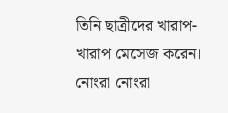তিনি ছাত্রীদের খারাপ-খারাপ মেসেজ করেন। নোংরা নোংরা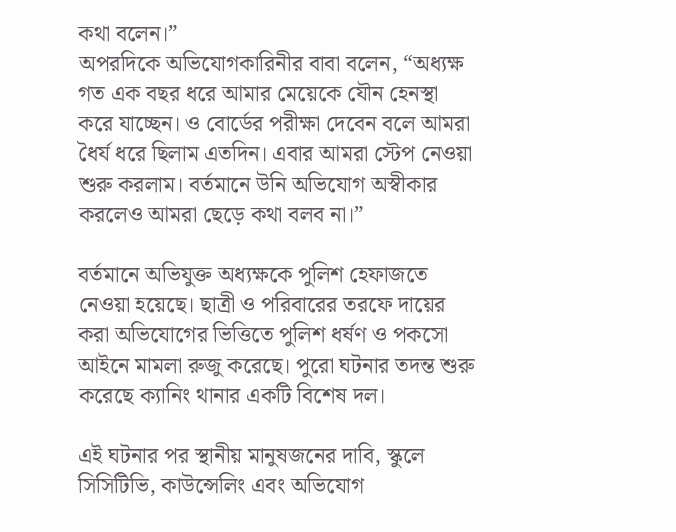কথা বলেন।”
অপরদিকে অভিযোগকারিনীর বাবা বলেন, “অধ্যক্ষ গত এক বছর ধরে আমার মেয়েকে যৌন হেনস্থা করে যাচ্ছেন। ও বোর্ডের পরীক্ষা দেবেন বলে আমরা ধৈর্য ধরে ছিলাম এতদিন। এবার আমরা স্টেপ নেওয়া শুরু করলাম। বর্তমানে উনি অভিযোগ অস্বীকার করলেও আমরা ছেড়ে কথা বলব না।”

বর্তমানে অভিযুক্ত অধ্যক্ষকে পুলিশ হেফাজতে নেওয়া হয়েছে। ছাত্রী ও পরিবারের তরফে দায়ের করা অভিযোগের ভিত্তিতে পুলিশ ধর্ষণ ও পকসো আইনে মামলা রুজু করেছে। পুরো ঘটনার তদন্ত শুরু করেছে ক্যানিং থানার একটি বিশেষ দল।

এই ঘটনার পর স্থানীয় মানুষজনের দাবি, স্কুলে সিসিটিভি, কাউন্সেলিং এবং অভিযোগ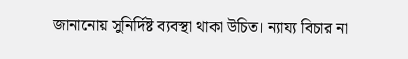জানানোয় সুনির্দিষ্ট ব্যবস্থা থাকা উচিত। ন্যায্য বিচার না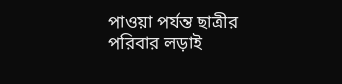পাওয়া পর্যন্ত ছাত্রীর পরিবার লড়াই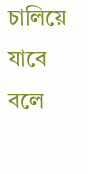চালিয়ে যাবে বলে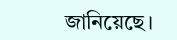জানিয়েছে।